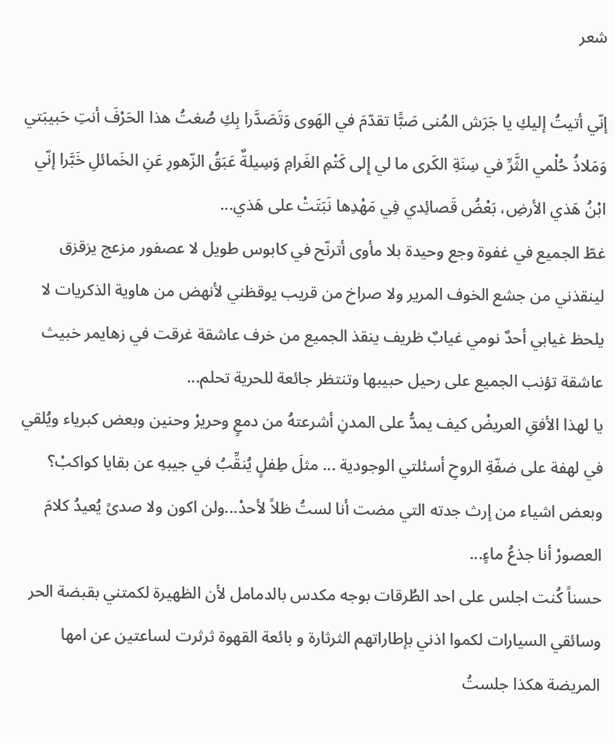شعر

إنّي أتيتُ إليكِ يا جَرَش المُنى صَبًّا تقدّمَ في الهَوى وَتَصَدَّرا بِكِ صُغتُ هذا الحَرْفَ أنتِ حَبيبَتي وَمَلاذُ حُلْمي الثَّرِّ في سِنَةِ الكَرى ما لي إِلى كَتْمِ الغَرامِ وَسِيلةٌ عَبَقُ الزّهورِ عَنِ الخَمائلِ خَبَّرا إنّي ابْنُ هَذي الأرضِ، بَعْضُ قَصائِدي فِي مَهْدِها نَبَتَتْ على هَذي...
غطّ الجميع في غفوة وجع وحيدة بلا مأوى أترنّح في كابوس طويل لا عصفور مزعج يزقزق لينقذني من جشع الخوف المرير ولا صراخ من قريب يوقظني لأنهض من هاوية الذكريات لا يلحظ غيابي أحدٌ نومي غيابٌ ظريف ينقذ الجميع من خرف عاشقة غرقت في زهايمر خبيث عاشقة تؤنب الجميع على رحيل حبيبها وتنتظر جائعة للحرية تحلم...
يا لهذا الأفقِ العريضْ كيف يمدُّ على المدنِ أشرعتهُ من دمعٍ وحريرْ وحنين وبعض كبرياء ويُلقي في لهفة على ضفّةِ الروحِ أسئلتي الوجودية ... مثلَ طِفلٍ يُنقِّبُ في جيبهِ عن بقايا كواكبْ؟ وبعض اشياء من إرث جدته التي مضت أنا لستُ ظلاً لأحدْ...ولن اكون ولا صدىً يُعيدُ كلامَ العصورْ أنا جذعُ ماءٍ...
حسناً كُنت اجلس على احد الطُرقات بوجه مكدس بالدمامل لأن الظهيرة لكمتني بقبضة الحر وسائقي السيارات لكموا اذني بإطاراتهم الثرثارة و بائعة القهوة ثرثرت لساعتين عن امها المريضة هكذا جلستُ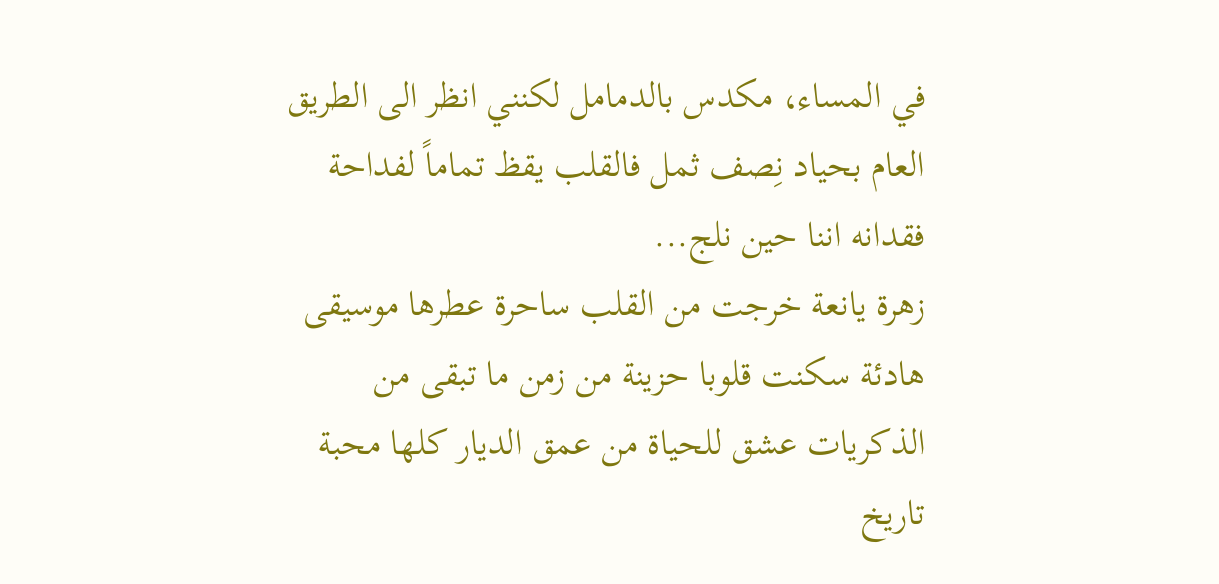في المساء، مكدس بالدمامل لكنني انظر الى الطريق العام بحياد نِصف ثمل فالقلب يقظ تماماً لفداحة فقدانه اننا حين نلج...
زهرة يانعة خرجت من القلب ساحرة عطرها موسيقى هادئة سكنت قلوبا حزينة من زمن ما تبقى من الذكريات عشق للحياة من عمق الديار كلها محبة تاريخ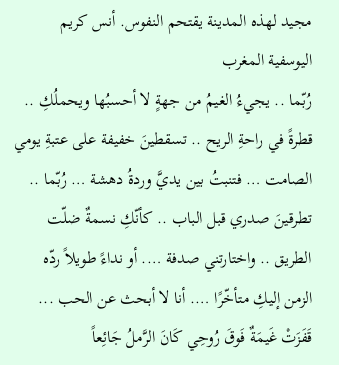مجيد لهذه المدينة يقتحم النفوس. أنس كريم اليوسفية المغرب
رُبّما .. يجيءُ الغيمُ من جهةٍ لا أحسبُها ويحملُكِ .. قطرةً في راحةِ الريح .. تسقطينَ خفيفة على عتبةِ يومي الصامت … فتنبتُ بين يديَّ وردةُ دهشة … رُبّما .. تطرقينَ صدري قبل الباب .. كأنّكِ نسمةٌ ضلّت الطريق .. واختارتني صدفة …. أو نداءً طويلاً ردّه الزمن إليكِ متأخّرًا …. أنا لا أبحث عن الحب ...
قَفَزَتْ غَيمَةٌ فَوقَ رُوحِي كَانَ الرَّملُ جَائِعاً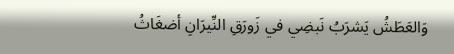وَالعَطَشُ يَشرَبُ نَبضِي في زَورَقِ النِّيرَانِ أضغَاثُ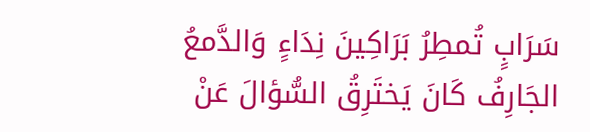سَرَابٍ تُمطِرُ بَرَاكِينَ نِدَاءٍ وَالدَّمعُ الجَارِفُ كَانَ يَختَرِقُ السُّؤالَ عَنْ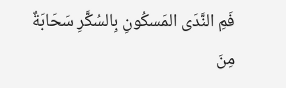فَمِ النَّدَى المَسكُونِ بِالسُكَّرِ سَحَابَةٌ مِنَ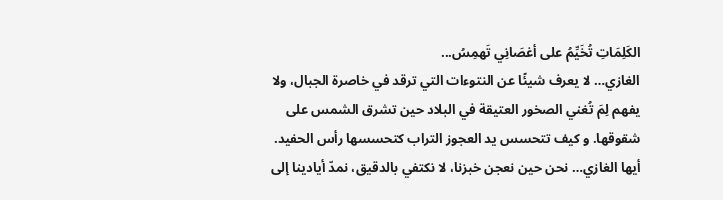الكَلِمَاتِ تُخَيِّمُ على أغصَانِي تَهمِسُ...
الغازي… لا يعرف شيئًا عن النتوءات التي ترقد في خاصرة الجبال، ولا يفهم لِمَ تُغني الصخور العتيقة في البلاد حين تشرق الشمس على شقوقها. و كيف تتحسس يد العجوز التراب كتحسسها رأس الحفيد. أيها الغازي… نحن حين نعجن خبزنا، لا نكتفي بالدقيق، نمدّ أيادينا إلى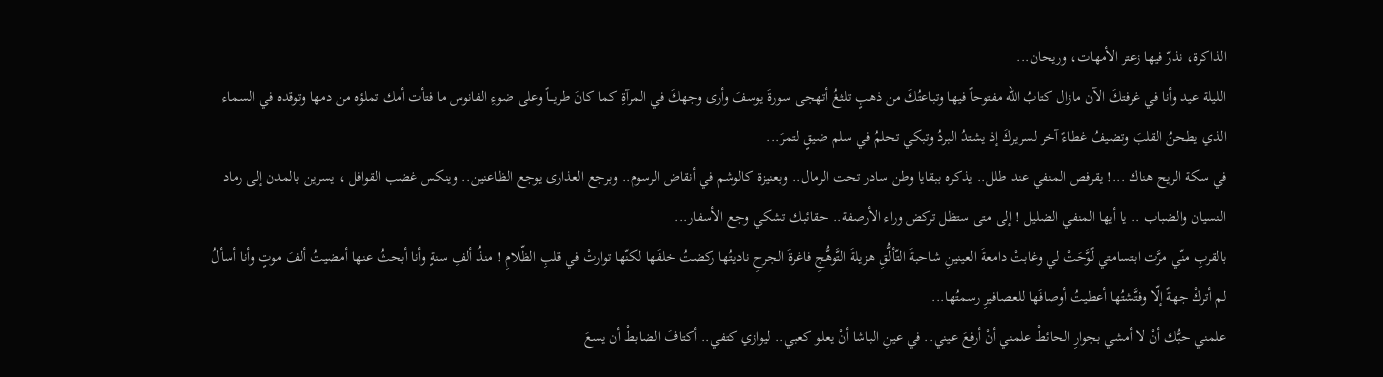الذاكرة، نذرّ فيها زعتر الأمهات، وريحان...
الليلة عيد وأنا في غرفتكَ الآن مازال كتابُ الله مفتوحاً فيها وتباعتُكَ من ذهبٍ تلثغُ أتهجى سورةَ يوسفَ وأرى وجهكَ في المرآةِ كما كانَ طريـــاً وعلى ضوءِ الفانوس ما فتأت أمك تملؤه من دمها وتوقده في السماء الذي يطحنُ القلبَ وتضيفُ غطاءً آخر لسريركَ إذ يشتدُ البردُ وتبكي تحلمُ في سلم ضيقٍ لتمرَ...
في سكة الريح هناك ...! يقرفص المنفي عند طلل.. يذكره ببقايا وطن سادر تحت الرمال.. وبعنيزة كالوشم في أنقاض الرسوم.. وبرجع العذارى يوجع الظاعنين.. وينكس غضب القوافل ، يسرين بالمدن إلى رماد النسيان والضباب .. يا أيها المنفي الضليل ! إلى متى ستظل تركض وراء الأرصفة.. حقائبك تشكي وجع الأسفار...
بالقربِ منّي مرَّت ابتسامتي لًوَّحَتْ لي وغابتْ دامعةَ العينينِ شاحبةَ التّألُّقِ هزيلةَ التَّوهُّجِ فاغرةَ الجرحِ ناديتُها ركضتُ خلفَها لكنّها توارتْ في قلبِ الظّلامِ ! منذُ ألفِ سنةٍ وأنا أبحثُ عنها أمضيتُ ألفَ موتٍ وأنا أسألُ لم أتركْ جهةً إلّا وفتَّشتُها أعطيتُ أوصافَها للعصافيرِ رسمتُها...
علمني حبُّك أنْ لا أمشي بجوارِ الحائطْ علمني أنْ أرفعَ عيني.. في عينِ الباشا أنْ يعلو كعبي.. ليوازي كتفي.. أكتافَ الضابطْ أن يسعَ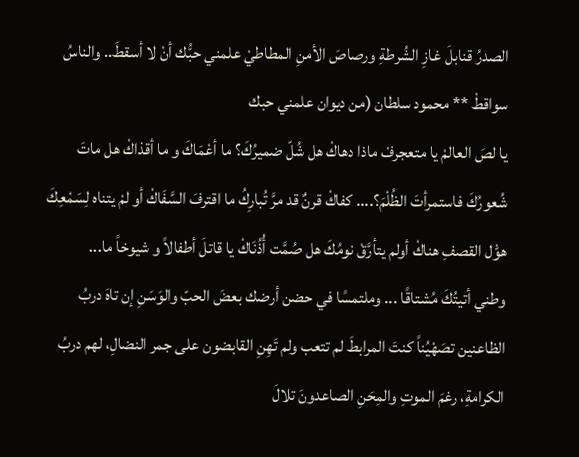الصدرُ قنابلَ غازِ الشُرطةِ ورصاصَ الأمنِ المطاطيْ علمني حبُّك أنْ لا أسقطَ.. والناسُ سواقطْ ** محمود سلطان (من ديوان علمني حبك
يا لصَ العالمْ يا متعجرفْ ماذا دهاكْ هل شُلّ ضميرُكَ؟ ما أعْمَاكَ و ما أقذاكْ هل ماتَ شُعورُكَ فاستمرأتَ الظُلْمَ؟.... كفاكْ قرنٌ قد مرَّ تُبارِكُ ما اقترفَ السَّفَاكْ أو لمْ يتناه لِسَمْعِكَ هوّْل القصفِ هناكْ أولم يتأرَّقْ نومُكَ هل صُمَّت أُذُنَاكْ يا قاتلَ أطفالاً و شيوخاً ما...
وطني أتيتُكَ مُشتاقًا ... وملتمسًا في حضن أرضك بعضَ الحبّ والوَسَنِ إن تاهَ دربُ الظاعنين تصَهْيُناً كنتَ المرابطَ لم تتعب ولم تَهِنِ القابضون على جمر النضالِ، لهم دربُ الكرامةِ، رغمَ الموتِ والمِحَنِ الصاعدونَ تلالَ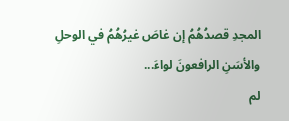المجدِ قصدُهُمُ إن غاصَ غيرُهُمُ في الوحلِ والأسَنِ الرافعونَ لواءَ...
لم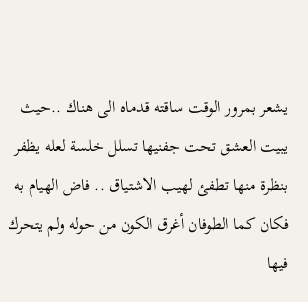يشعر بمرور الوقت ساقته قدماه الى هناك ..حيث يبيت العشق تحت جفنيها تسلل خلسة لعله يظفر بنظرة منها تطفئ لهيب الاشتياق .. فاض الهيام به فكان كما الطوفان أغرق الكون من حوله ولم يتحرك فيها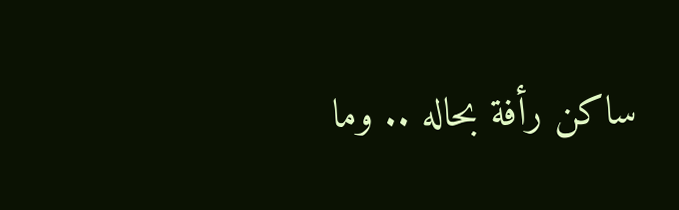ساكن رأفة بحاله .. وما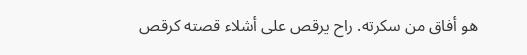هو أفاق من سكرته. راح يرقص على أشلاء قصته كرقص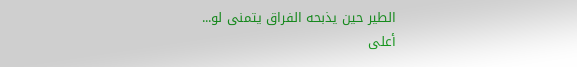الطير حين يذبحه الفراق يتمنى لو...
أعلى